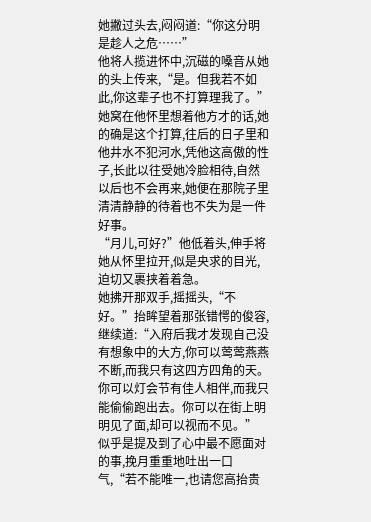她撇过头去,闷闷道:“你这分明是趁人之危……”
他将人揽进怀中,沉磁的嗓音从她的头上传来,“是。但我若不如此,你这辈子也不打算理我了。”
她窝在他怀里想着他方才的话,她的确是这个打算,往后的日子里和他井水不犯河水,凭他这高傲的性子,长此以往受她冷脸相待,自然以后也不会再来,她便在那院子里清清静静的待着也不失为是一件好事。
“月儿,可好?”他低着头,伸手将她从怀里拉开,似是央求的目光,迫切又裹挟着着急。
她拂开那双手,摇摇头,“不好。”抬眸望着那张错愕的俊容,继续道:“入府后我才发现自己没有想象中的大方,你可以莺莺燕燕不断,而我只有这四方四角的天。你可以灯会节有佳人相伴,而我只能偷偷跑出去。你可以在街上明明见了面,却可以视而不见。”
似乎是提及到了心中最不愿面对的事,挽月重重地吐出一口气,“若不能唯一,也请您高抬贵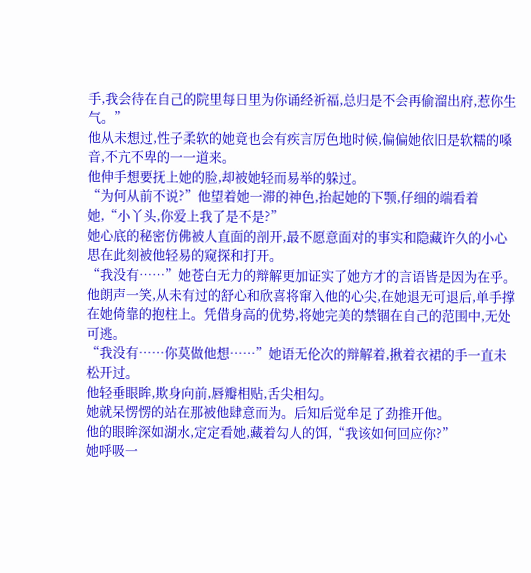手,我会待在自己的院里每日里为你诵经祈福,总归是不会再偷溜出府,惹你生气。”
他从未想过,性子柔软的她竟也会有疾言厉色地时候,偏偏她依旧是软糯的嗓音,不亢不卑的一一道来。
他伸手想要抚上她的脸,却被她轻而易举的躲过。
“为何从前不说?”他望着她一滞的神色,抬起她的下颚,仔细的端看着她,“小丫头,你爱上我了是不是?”
她心底的秘密仿佛被人直面的剖开,最不愿意面对的事实和隐藏许久的小心思在此刻被他轻易的窥探和打开。
“我没有……”她苍白无力的辩解更加证实了她方才的言语皆是因为在乎。
他朗声一笑,从未有过的舒心和欣喜将窜入他的心尖,在她退无可退后,单手撑在她倚靠的抱柱上。凭借身高的优势,将她完美的禁锢在自己的范围中,无处可逃。
“我没有……你莫做他想……”她语无伦次的辩解着,揪着衣裙的手一直未松开过。
他轻垂眼眸,欺身向前,唇瓣相贴,舌尖相勾。
她就呆愣愣的站在那被他肆意而为。后知后觉牟足了劲推开他。
他的眼眸深如湖水,定定看她,藏着勾人的饵,“我该如何回应你?”
她呼吸一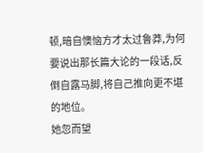顿,暗自懊恼方才太过鲁莽,为何要说出那长篇大论的一段话,反倒自露马脚,将自己推向更不堪的地位。
她忽而望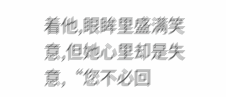着他,眼眸里盛满笑意,但她心里却是失意,“您不必回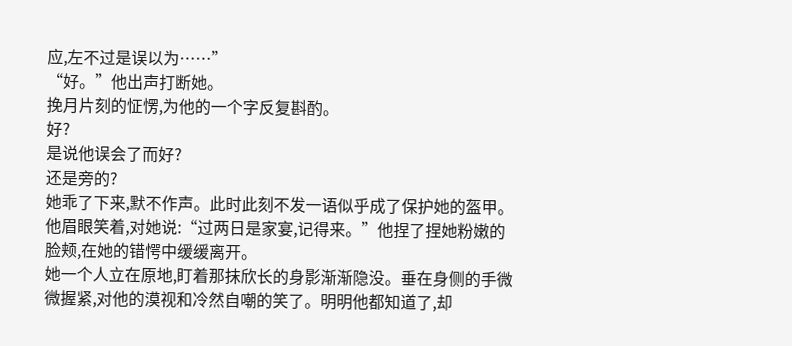应,左不过是误以为……”
“好。”他出声打断她。
挽月片刻的怔愣,为他的一个字反复斟酌。
好?
是说他误会了而好?
还是旁的?
她乖了下来,默不作声。此时此刻不发一语似乎成了保护她的盔甲。
他眉眼笑着,对她说:“过两日是家宴,记得来。”他捏了捏她粉嫩的脸颊,在她的错愕中缓缓离开。
她一个人立在原地,盯着那抹欣长的身影渐渐隐没。垂在身侧的手微微握紧,对他的漠视和冷然自嘲的笑了。明明他都知道了,却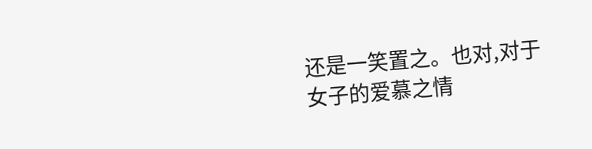还是一笑置之。也对,对于女子的爱慕之情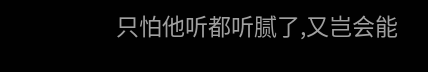只怕他听都听腻了,又岂会能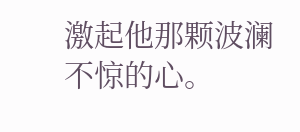激起他那颗波澜不惊的心。